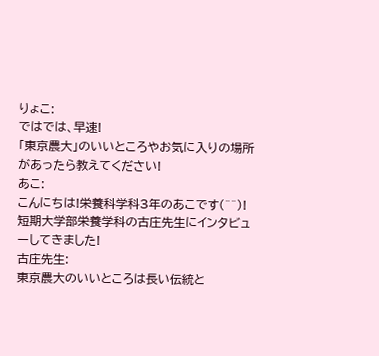りょこ:
ではでは、早速!
「東京農大」のいいところやお気に入りの場所があったら教えてください!
あこ:
こんにちは!栄養科学科3年のあこです(^^)!
短期大学部栄養学科の古庄先生にインタビューしてきました!
古庄先生:
東京農大のいいところは長い伝統と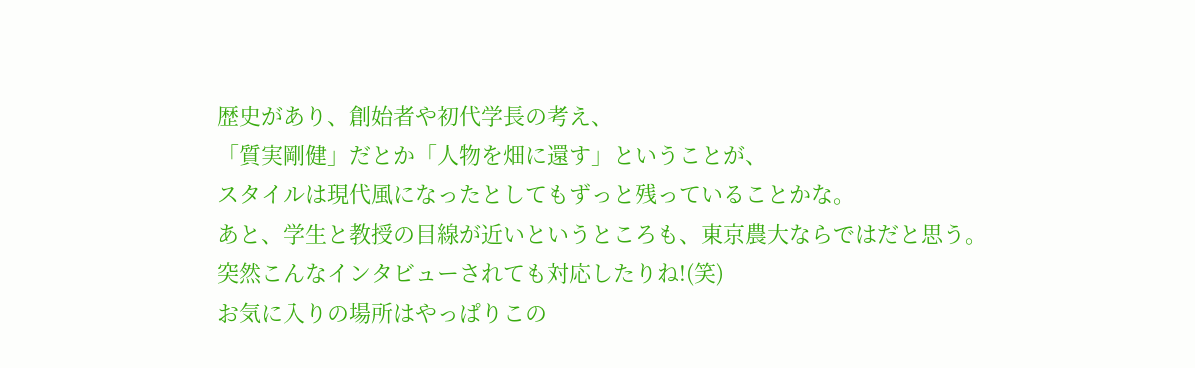歴史があり、創始者や初代学長の考え、
「質実剛健」だとか「人物を畑に還す」ということが、
スタイルは現代風になったとしてもずっと残っていることかな。
あと、学生と教授の目線が近いというところも、東京農大ならではだと思う。
突然こんなインタビューされても対応したりね!(笑)
お気に入りの場所はやっぱりこの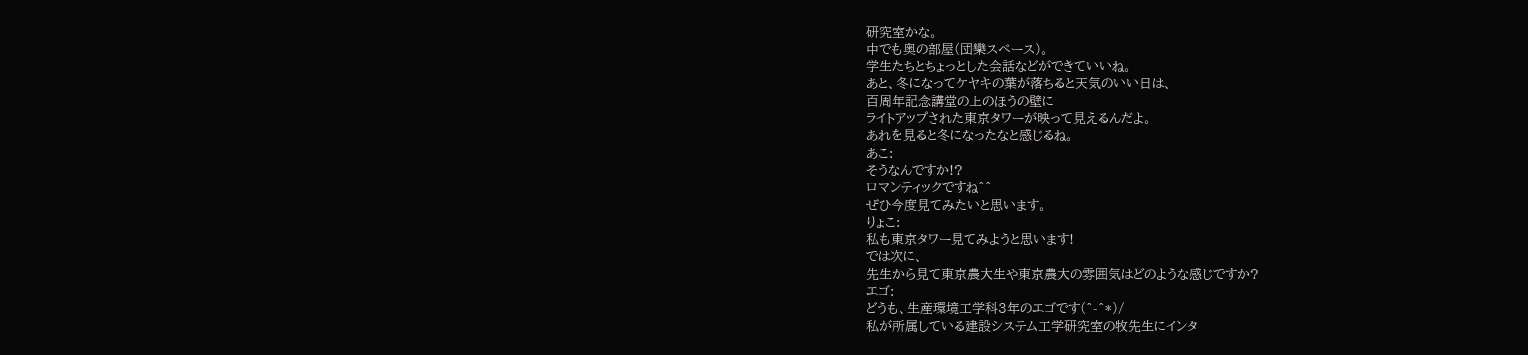研究室かな。
中でも奥の部屋(団欒スペース)。
学生たちとちょっとした会話などができていいね。
あと、冬になってケヤキの葉が落ちると天気のいい日は、
百周年記念講堂の上のほうの壁に
ライトアップされた東京タワーが映って見えるんだよ。
あれを見ると冬になったなと感じるね。
あこ:
そうなんですか!?
ロマンティックですね^^
ぜひ今度見てみたいと思います。
りょこ:
私も東京タワー見てみようと思います!
では次に、
先生から見て東京農大生や東京農大の雰囲気はどのような感じですか?
エゴ:
どうも、生産環境工学科3年のエゴです(^-^*)/
私が所属している建設システム工学研究室の牧先生にインタ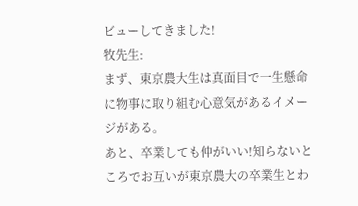ビューしてきました!
牧先生:
まず、東京農大生は真面目で一生懸命に物事に取り組む心意気があるイメージがある。
あと、卒業しても仲がいい!知らないところでお互いが東京農大の卒業生とわ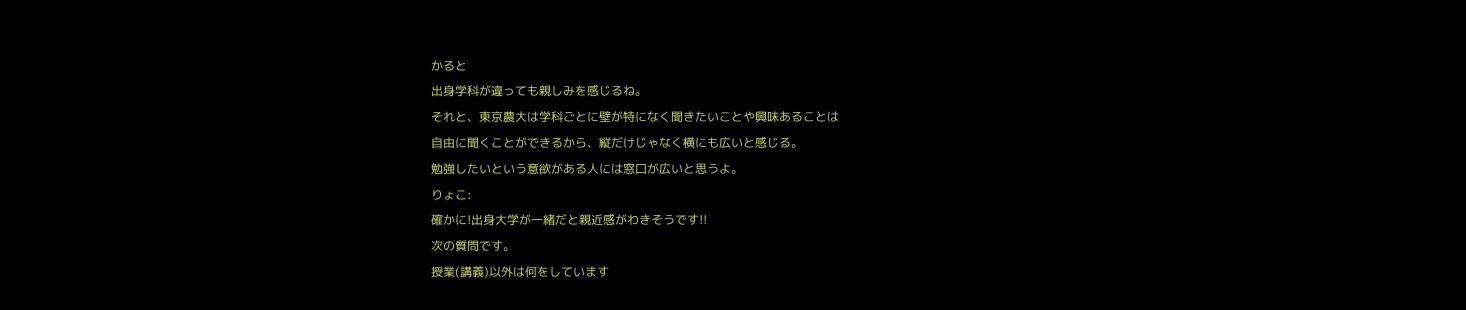かると
出身学科が違っても親しみを感じるね。
それと、東京農大は学科ごとに壁が特になく聞きたいことや興味あることは
自由に聞くことができるから、縦だけじゃなく横にも広いと感じる。
勉強したいという意欲がある人には窓口が広いと思うよ。
りょこ:
確かに!出身大学が一緒だと親近感がわきそうです!!
次の質問です。
授業(講義)以外は何をしています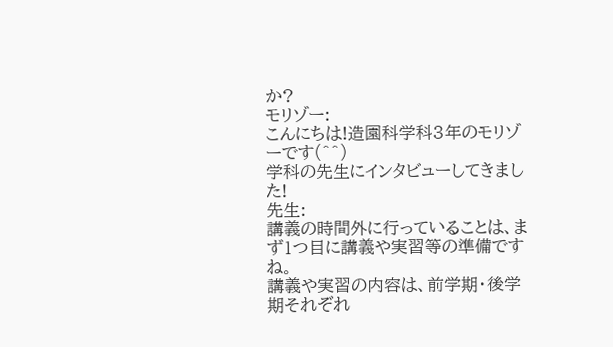か?
モリゾー:
こんにちは!造園科学科3年のモリゾーです(^^)
学科の先生にインタビューしてきました!
先生:
講義の時間外に行っていることは、まず1つ目に講義や実習等の準備ですね。
講義や実習の内容は、前学期・後学期それぞれ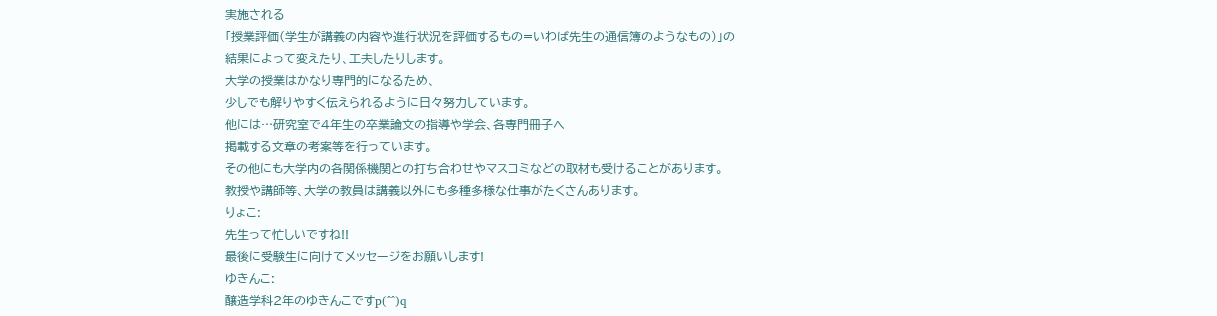実施される
「授業評価(学生が講義の内容や進行状況を評価するもの=いわば先生の通信簿のようなもの)」の
結果によって変えたり、工夫したりします。
大学の授業はかなり専門的になるため、
少しでも解りやすく伝えられるように日々努力しています。
他には…研究室で4年生の卒業論文の指導や学会、各専門冊子へ
掲載する文章の考案等を行っています。
その他にも大学内の各関係機関との打ち合わせやマスコミなどの取材も受けることがあります。
教授や講師等、大学の教員は講義以外にも多種多様な仕事がたくさんあります。
りょこ:
先生って忙しいですね!!
最後に受験生に向けてメッセージをお願いします!
ゆきんこ:
醸造学科2年のゆきんこですp(^^)q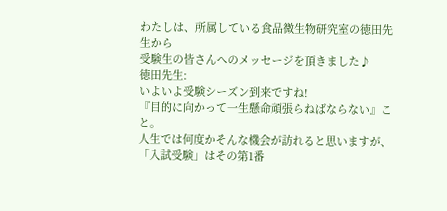わたしは、所属している食品微生物研究室の徳田先生から
受験生の皆さんへのメッセージを頂きました♪
徳田先生:
いよいよ受験シーズン到来ですね!
『目的に向かって一生懸命頑張らねばならない』こと。
人生では何度かそんな機会が訪れると思いますが、
「入試受験」はその第1番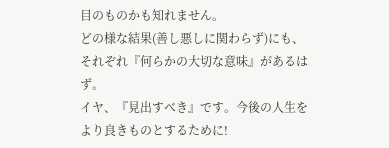目のものかも知れません。
どの様な結果(善し悪しに関わらず)にも、
それぞれ『何らかの大切な意味』があるはず。
イヤ、『見出すべき』です。今後の人生をより良きものとするために!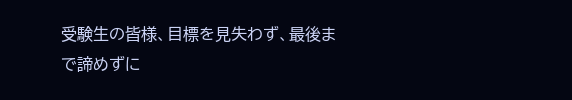受験生の皆様、目標を見失わず、最後まで諦めずに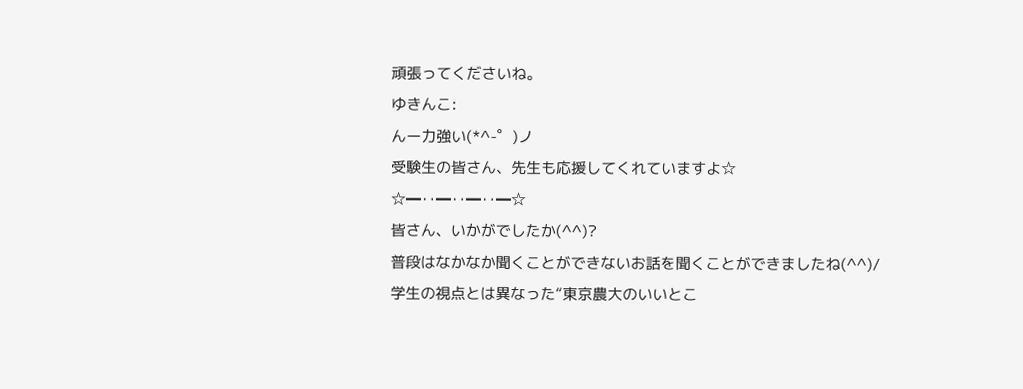頑張ってくださいね。
ゆきんこ:
んー力強い(*^-゜)ノ
受験生の皆さん、先生も応援してくれていますよ☆
☆━‥━‥━‥━☆
皆さん、いかがでしたか(^^)?
普段はなかなか聞くことができないお話を聞くことができましたね(^^)/
学生の視点とは異なった“東京農大のいいとこ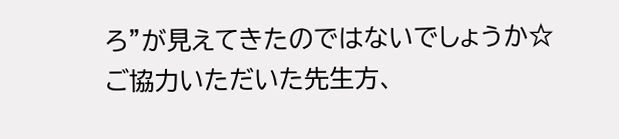ろ”が見えてきたのではないでしょうか☆
ご協力いただいた先生方、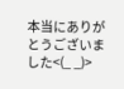本当にありがとうございました<(_ _)>